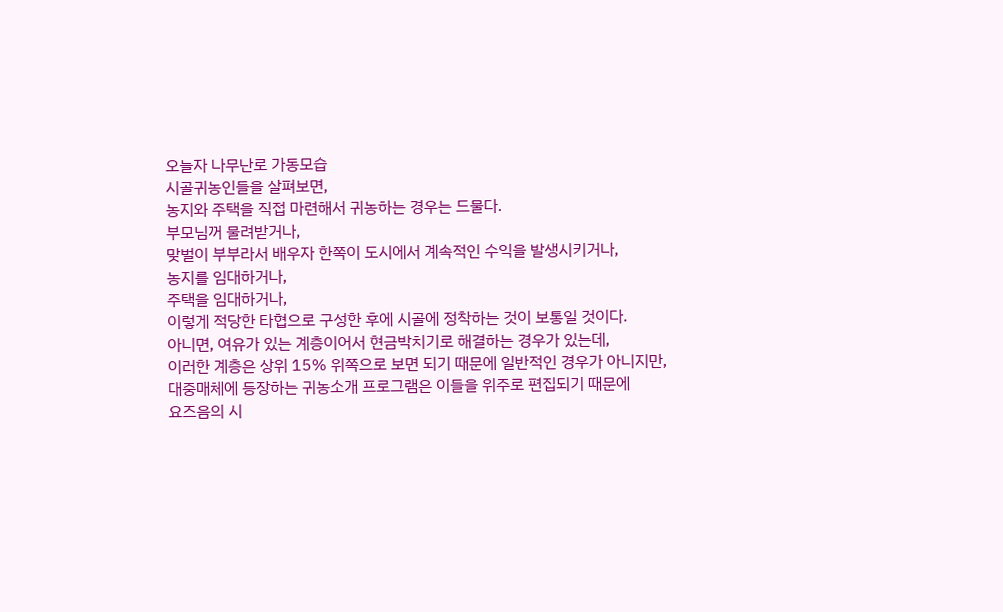오늘자 나무난로 가동모습
시골귀농인들을 살펴보면,
농지와 주택을 직접 마련해서 귀농하는 경우는 드물다.
부모님꺼 물려받거나,
맞벌이 부부라서 배우자 한쪽이 도시에서 계속적인 수익을 발생시키거나,
농지를 임대하거나,
주택을 임대하거나,
이렇게 적당한 타협으로 구성한 후에 시골에 정착하는 것이 보통일 것이다.
아니면, 여유가 있는 계층이어서 현금박치기로 해결하는 경우가 있는데,
이러한 계층은 상위 15% 위쪽으로 보면 되기 때문에 일반적인 경우가 아니지만,
대중매체에 등장하는 귀농소개 프로그램은 이들을 위주로 편집되기 때문에
요즈음의 시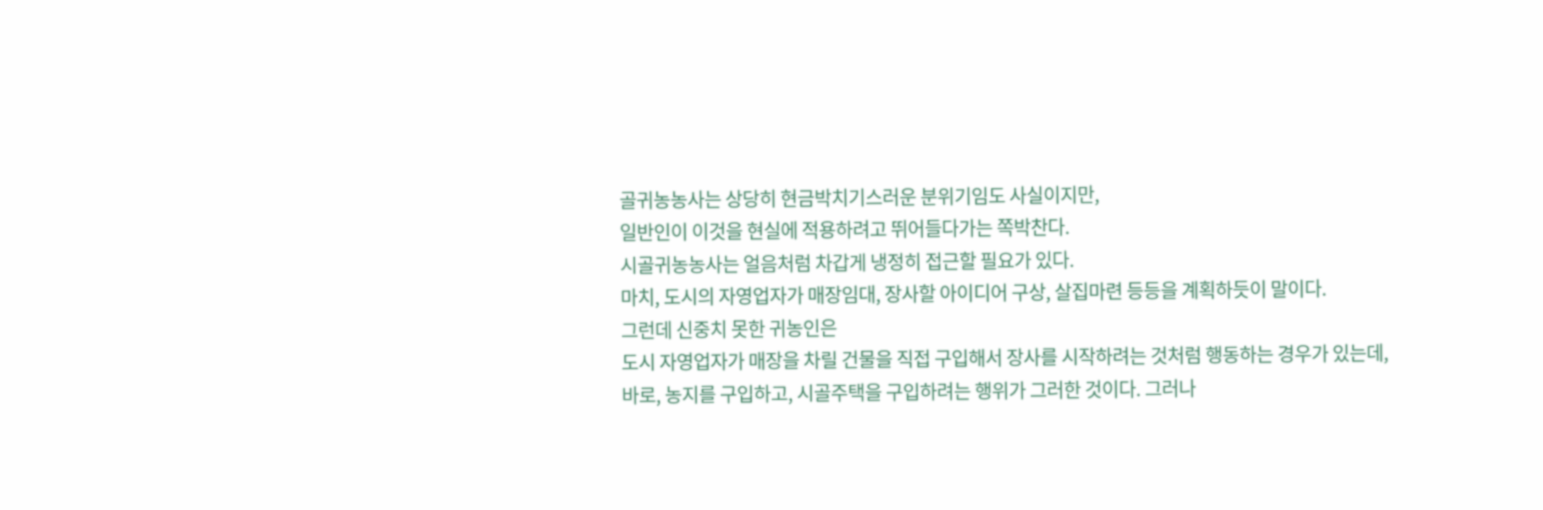골귀농농사는 상당히 현금박치기스러운 분위기임도 사실이지만,
일반인이 이것을 현실에 적용하려고 뛰어들다가는 쪽박찬다.
시골귀농농사는 얼음처럼 차갑게 냉정히 접근할 필요가 있다.
마치, 도시의 자영업자가 매장임대, 장사할 아이디어 구상, 살집마련 등등을 계획하듯이 말이다.
그런데 신중치 못한 귀농인은
도시 자영업자가 매장을 차릴 건물을 직접 구입해서 장사를 시작하려는 것처럼 행동하는 경우가 있는데,
바로, 농지를 구입하고, 시골주택을 구입하려는 행위가 그러한 것이다. 그러나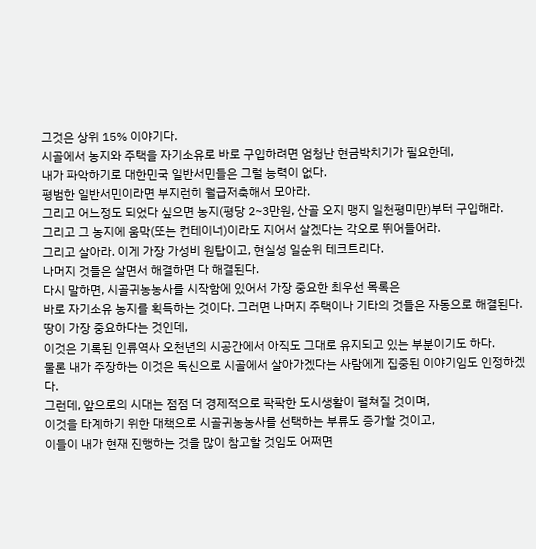그것은 상위 15% 이야기다.
시골에서 농지와 주택을 자기소유로 바로 구입하려면 엄청난 현금박치기가 필요한데,
내가 파악하기로 대한민국 일반서민들은 그럴 능력이 없다.
평범한 일반서민이라면 부지런히 월급저축해서 모아라.
그리고 어느정도 되었다 싶으면 농지(평당 2~3만원, 산골 오지 맹지 일천평미만)부터 구입해라.
그리고 그 농지에 움막(또는 컨테이너)이라도 지어서 살겠다는 각오로 뛰어들어라.
그리고 살아라. 이게 가장 가성비 원탑이고, 현실성 일순위 테크트리다.
나머지 것들은 살면서 해결하면 다 해결된다.
다시 말하면, 시골귀농농사를 시작함에 있어서 가장 중요한 최우선 목록은
바로 자기소유 농지를 획득하는 것이다. 그러면 나머지 주택이나 기타의 것들은 자동으로 해결된다.
땅이 가장 중요하다는 것인데,
이것은 기록된 인류역사 오천년의 시공간에서 아직도 그대로 유지되고 있는 부분이기도 하다.
물론 내가 주장하는 이것은 독신으로 시골에서 살아가겠다는 사람에게 집중된 이야기임도 인정하겠다.
그런데, 앞으로의 시대는 점점 더 경제적으로 팍팍한 도시생활이 펼쳐질 것이며,
이것을 타계하기 위한 대책으로 시골귀농농사를 선택하는 부류도 증가할 것이고,
이들이 내가 현재 진행하는 것을 많이 참고할 것임도 어쩌면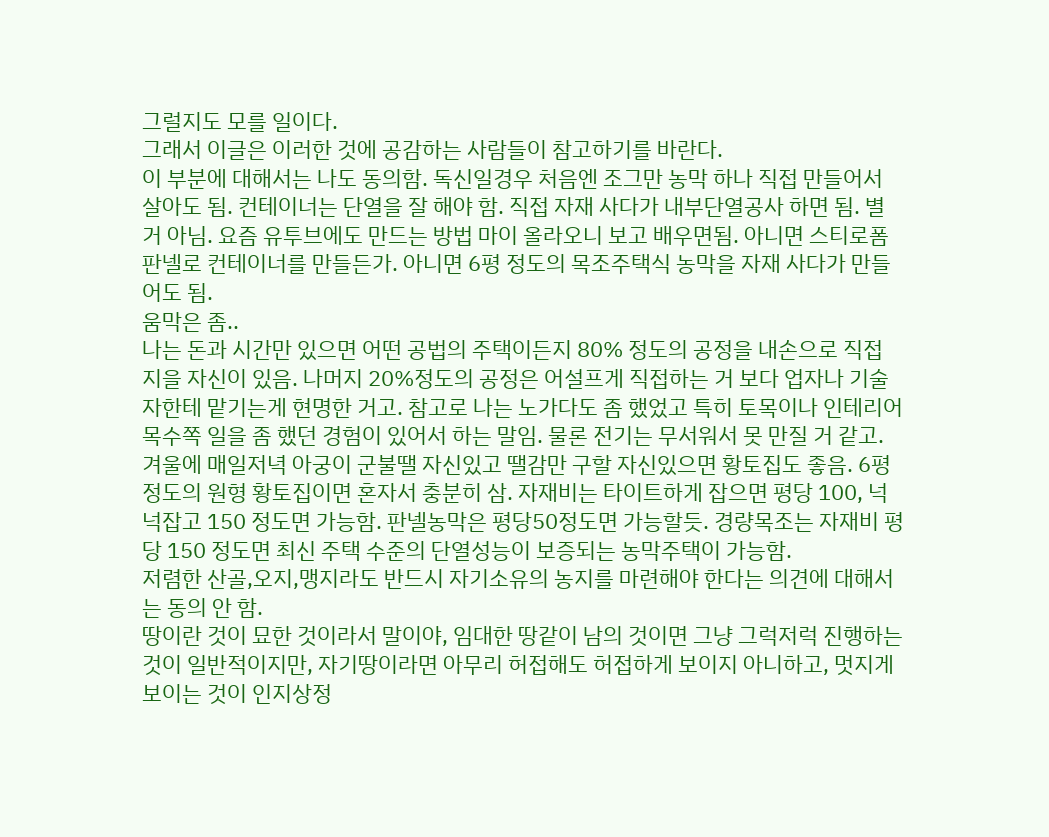그럴지도 모를 일이다.
그래서 이글은 이러한 것에 공감하는 사람들이 참고하기를 바란다.
이 부분에 대해서는 나도 동의함. 독신일경우 처음엔 조그만 농막 하나 직접 만들어서 살아도 됨. 컨테이너는 단열을 잘 해야 함. 직접 자재 사다가 내부단열공사 하면 됨. 별 거 아님. 요즘 유투브에도 만드는 방법 마이 올라오니 보고 배우면됨. 아니면 스티로폼판넬로 컨테이너를 만들든가. 아니면 6평 정도의 목조주택식 농막을 자재 사다가 만들어도 됨.
움막은 좀..
나는 돈과 시간만 있으면 어떤 공법의 주택이든지 80% 정도의 공정을 내손으로 직접 지을 자신이 있음. 나머지 20%정도의 공정은 어설프게 직접하는 거 보다 업자나 기술자한테 맡기는게 현명한 거고. 참고로 나는 노가다도 좀 했었고 특히 토목이나 인테리어목수쪽 일을 좀 했던 경험이 있어서 하는 말임. 물론 전기는 무서워서 못 만질 거 같고.
겨울에 매일저녁 아궁이 군불땔 자신있고 땔감만 구할 자신있으면 황토집도 좋음. 6평 정도의 원형 황토집이면 혼자서 충분히 삼. 자재비는 타이트하게 잡으면 평당 100, 넉넉잡고 150 정도면 가능함. 판넬농막은 평당50정도면 가능할듯. 경량목조는 자재비 평당 150 정도면 최신 주택 수준의 단열성능이 보증되는 농막주택이 가능함.
저렴한 산골,오지,맹지라도 반드시 자기소유의 농지를 마련해야 한다는 의견에 대해서는 동의 안 함.
땅이란 것이 묘한 것이라서 말이야, 임대한 땅같이 남의 것이면 그냥 그럭저럭 진행하는 것이 일반적이지만, 자기땅이라면 아무리 허접해도 허접하게 보이지 아니하고, 멋지게 보이는 것이 인지상정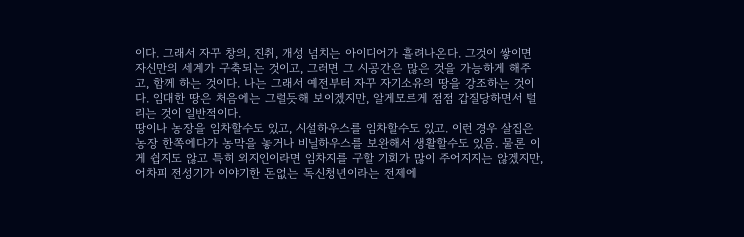이다. 그래서 자꾸 창의, 진취, 개성 넘치는 아이디어가 흘려나온다. 그것이 쌓이면 자신만의 세계가 구축되는 것이고, 그러면 그 시공간은 많은 것을 가능하게 해주고, 함께 하는 것이다. 나는 그래서 예전부터 자꾸 자기소유의 땅을 강조하는 것이다. 임대한 땅은 처음에는 그럴듯해 보이겠지만, 알게모르게 점점 갑질당하면서 털리는 것이 일반적이다.
땅이나 농장을 임차할수도 있고, 시설하우스를 임차할수도 있고. 이런 경우 살집은 농장 한쪽에다가 농막을 놓거나 비닐하우스를 보완해서 생활할수도 있음. 물론 이게 쉽지도 않고 특히 외지인이라면 임차지를 구할 기회가 많이 주어지지는 않겠지만, 어차피 전성기가 이야기한 돈없는 독신청년이라는 전제에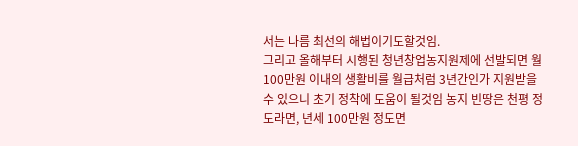서는 나름 최선의 해법이기도할것임.
그리고 올해부터 시행된 청년창업농지원제에 선발되면 월100만원 이내의 생활비를 월급처럼 3년간인가 지원받을수 있으니 초기 정착에 도움이 될것임 농지 빈땅은 천평 정도라면, 년세 100만원 정도면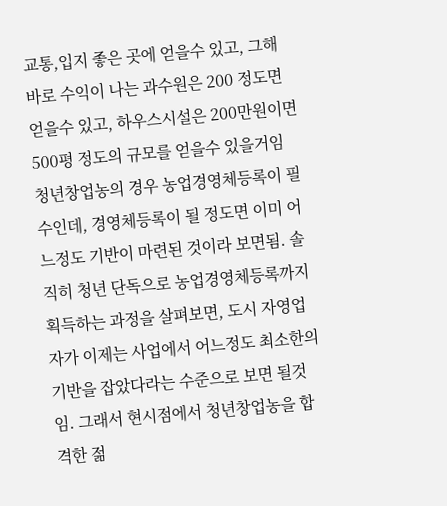교통,입지 좋은 곳에 얻을수 있고, 그해 바로 수익이 나는 과수원은 200 정도면 얻을수 있고, 하우스시설은 200만원이면 500평 정도의 규모를 얻을수 있을거임
청년창업농의 경우 농업경영체등록이 필수인데, 경영체등록이 될 정도면 이미 어느정도 기반이 마련된 것이라 보면됨. 솔직히 청년 단독으로 농업경영체등록까지 획득하는 과정을 살펴보면, 도시 자영업자가 이제는 사업에서 어느정도 최소한의 기반을 잡았다라는 수준으로 보면 될것임. 그래서 현시점에서 청년창업농을 합격한 젊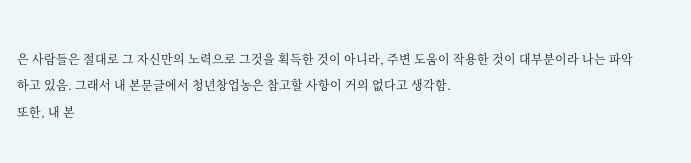은 사람들은 절대로 그 자신만의 노력으로 그것을 획득한 것이 아니라, 주변 도움이 작용한 것이 대부분이라 나는 파악하고 있음. 그래서 내 본문글에서 청년창업농은 참고할 사항이 거의 없다고 생각함.
또한, 내 본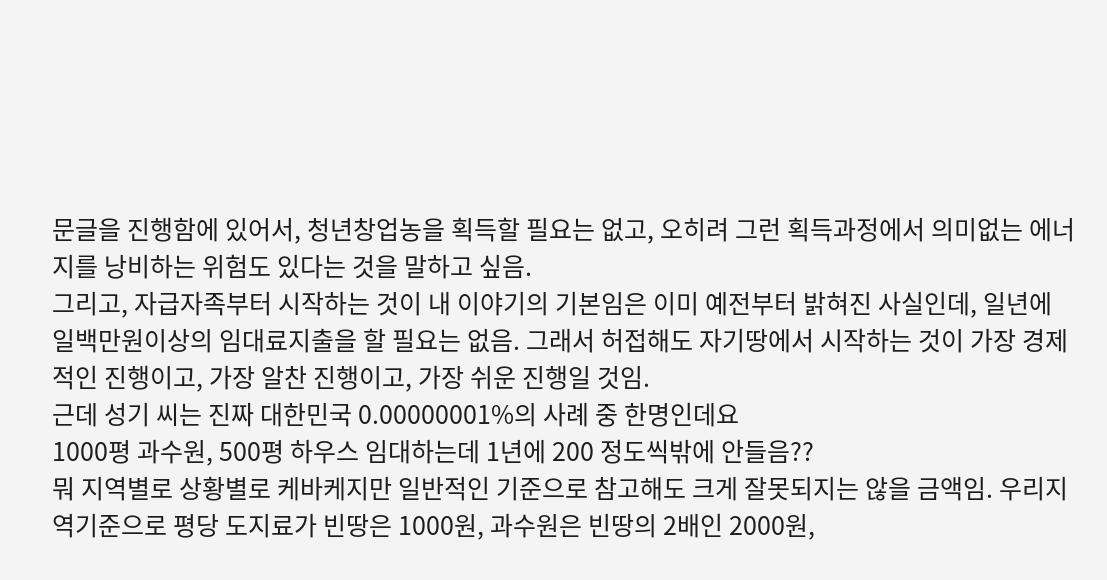문글을 진행함에 있어서, 청년창업농을 획득할 필요는 없고, 오히려 그런 획득과정에서 의미없는 에너지를 낭비하는 위험도 있다는 것을 말하고 싶음.
그리고, 자급자족부터 시작하는 것이 내 이야기의 기본임은 이미 예전부터 밝혀진 사실인데, 일년에 일백만원이상의 임대료지출을 할 필요는 없음. 그래서 허접해도 자기땅에서 시작하는 것이 가장 경제적인 진행이고, 가장 알찬 진행이고, 가장 쉬운 진행일 것임.
근데 성기 씨는 진짜 대한민국 0.00000001%의 사례 중 한명인데요
1000평 과수원, 500평 하우스 임대하는데 1년에 200 정도씩밖에 안들음??
뭐 지역별로 상황별로 케바케지만 일반적인 기준으로 참고해도 크게 잘못되지는 않을 금액임. 우리지역기준으로 평당 도지료가 빈땅은 1000원, 과수원은 빈땅의 2배인 2000원,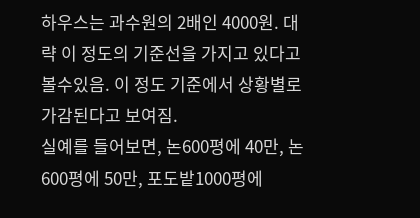하우스는 과수원의 2배인 4000원. 대략 이 정도의 기준선을 가지고 있다고 볼수있음. 이 정도 기준에서 상황별로 가감된다고 보여짐.
실예를 들어보면, 논600평에 40만, 논600평에 50만, 포도밭1000평에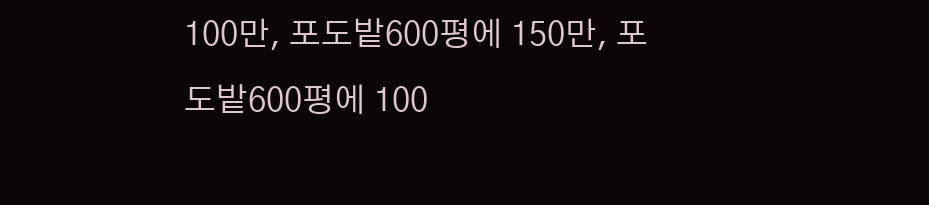100만, 포도밭600평에 150만, 포도밭600평에 100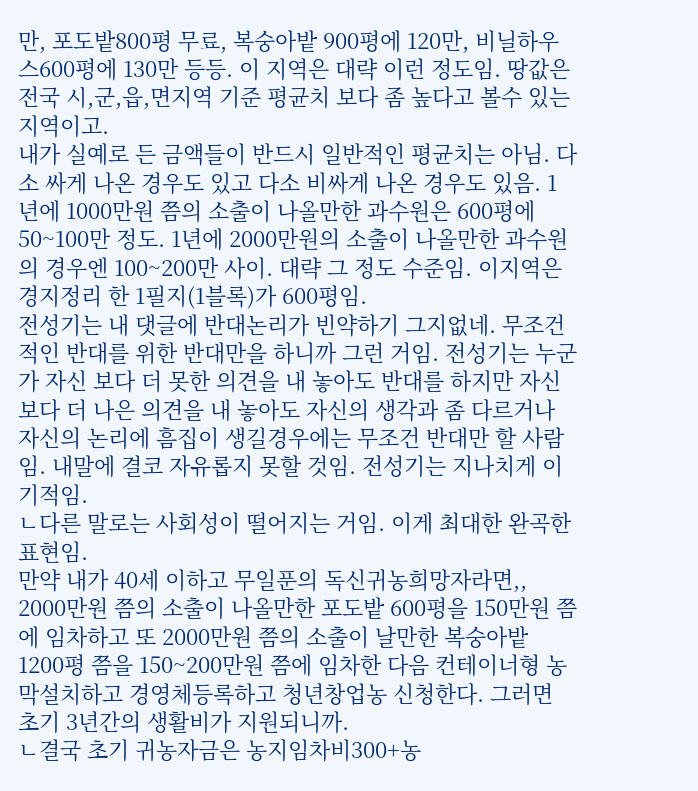만, 포도밭800평 무료, 복숭아밭 900평에 120만, 비닐하우스600평에 130만 등등. 이 지역은 대략 이런 정도임. 땅값은 전국 시,군,읍,면지역 기준 평균치 보다 좀 높다고 볼수 있는 지역이고.
내가 실예로 든 금액들이 반드시 일반적인 평균치는 아님. 다소 싸게 나온 경우도 있고 다소 비싸게 나온 경우도 있음. 1년에 1000만원 쯤의 소출이 나올만한 과수원은 600평에 50~100만 정도. 1년에 2000만원의 소출이 나올만한 과수원의 경우엔 100~200만 사이. 대략 그 정도 수준임. 이지역은 경지정리 한 1필지(1블록)가 600평임.
전성기는 내 댓글에 반대논리가 빈약하기 그지없네. 무조건적인 반대를 위한 반대만을 하니까 그런 거임. 전성기는 누군가 자신 보다 더 못한 의견을 내 놓아도 반대를 하지만 자신 보다 더 나은 의견을 내 놓아도 자신의 생각과 좀 다르거나 자신의 논리에 흠집이 생길경우에는 무조건 반대만 할 사람임. 내말에 결코 자유롭지 못할 것임. 전성기는 지나치게 이기적임.
ㄴ다른 말로는 사회성이 떨어지는 거임. 이게 최대한 완곡한 표현임.
만약 내가 40세 이하고 무일푼의 독신귀농희망자라면,, 2000만원 쯤의 소출이 나올만한 포도밭 600평을 150만원 쯤에 임차하고 또 2000만원 쯤의 소출이 날만한 복숭아밭 1200평 쯤을 150~200만원 쯤에 임차한 다음 컨테이너형 농막설치하고 경영체등록하고 청년창업농 신청한다. 그러면 초기 3년간의 생활비가 지원되니까.
ㄴ결국 초기 귀농자금은 농지임차비300+농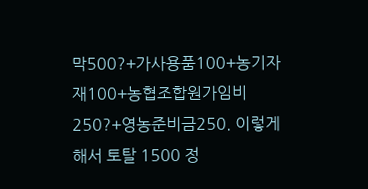막500?+가사용품100+농기자재100+농협조합원가임비250?+영농준비금250. 이렇게 해서 토탈 1500 정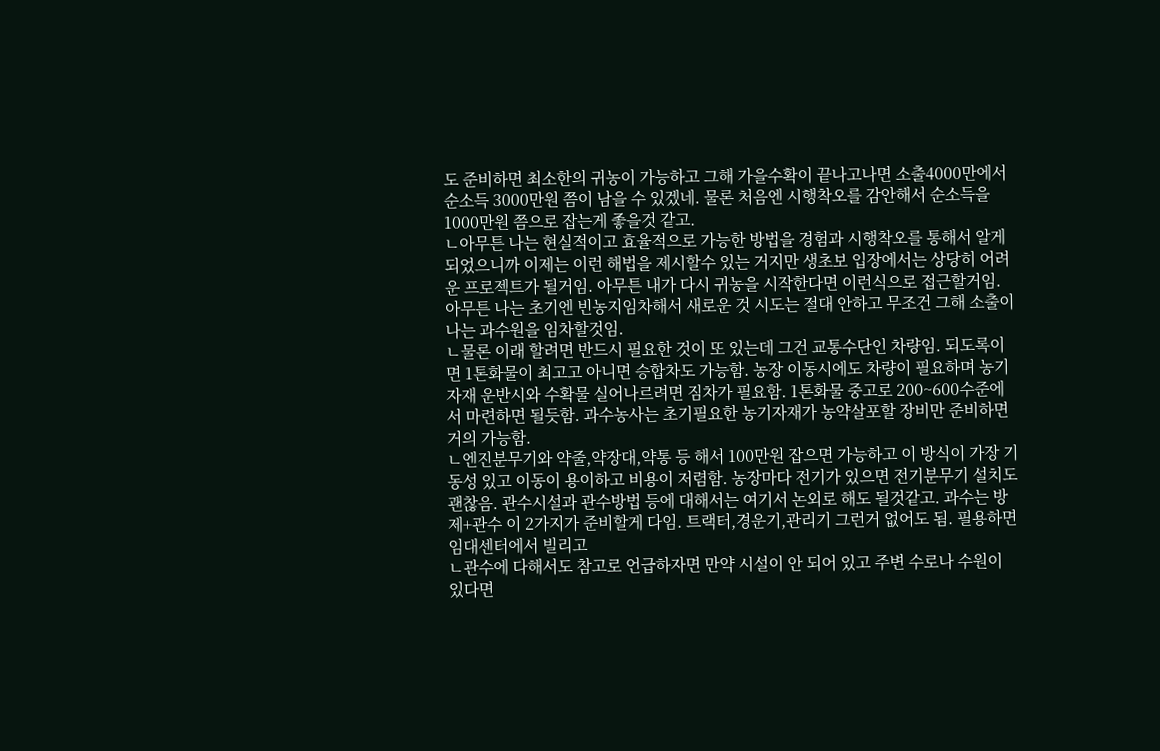도 준비하면 최소한의 귀농이 가능하고 그해 가을수확이 끝나고나면 소출4000만에서 순소득 3000만원 쯤이 남을 수 있겠네. 물론 처음엔 시행착오를 감안해서 순소득을 1000만원 쯤으로 잡는게 좋을것 같고.
ㄴ아무튼 나는 현실적이고 효율적으로 가능한 방법을 경험과 시행착오를 통해서 알게 되었으니까 이제는 이런 해법을 제시할수 있는 거지만 생초보 입장에서는 상당히 어려운 프로젝트가 될거임. 아무튼 내가 다시 귀농을 시작한다면 이런식으로 접근할거임. 아무튼 나는 초기엔 빈농지임차해서 새로운 것 시도는 절대 안하고 무조건 그해 소출이 나는 과수원을 임차할것임.
ㄴ물론 이래 할려면 반드시 필요한 것이 또 있는데 그건 교통수단인 차량임. 되도록이면 1톤화물이 최고고 아니면 승합차도 가능함. 농장 이동시에도 차량이 필요하며 농기자재 운반시와 수확물 실어나르려면 짐차가 필요함. 1톤화물 중고로 200~600수준에서 마련하면 될듯함. 과수농사는 초기필요한 농기자재가 농약살포할 장비만 준비하면 거의 가능함.
ㄴ엔진분무기와 약줄,약장대,약통 등 해서 100만원 잡으면 가능하고 이 방식이 가장 기동성 있고 이동이 용이하고 비용이 저렴함. 농장마다 전기가 있으면 전기분무기 설치도 괜찮음. 관수시설과 관수방법 등에 대해서는 여기서 논외로 해도 될것같고. 과수는 방제+관수 이 2가지가 준비할게 다임. 트랙터,경운기,관리기 그런거 없어도 됨. 필용하면 임대센터에서 빌리고
ㄴ관수에 다해서도 참고로 언급하자면 만약 시설이 안 되어 있고 주변 수로나 수원이 있다면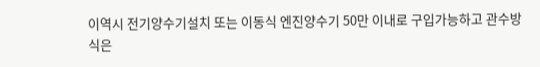이역시 전기양수기설치 또는 이동식 엔진양수기 50만 이내로 구입가능하고 관수방식은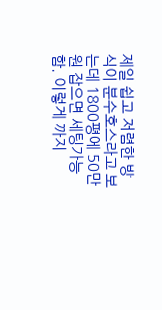제일 쉽고 저렴한 방식이 분수호스라고 보는데 1800평에 50만원 잡으면 세팅가능함. 이렇게 까지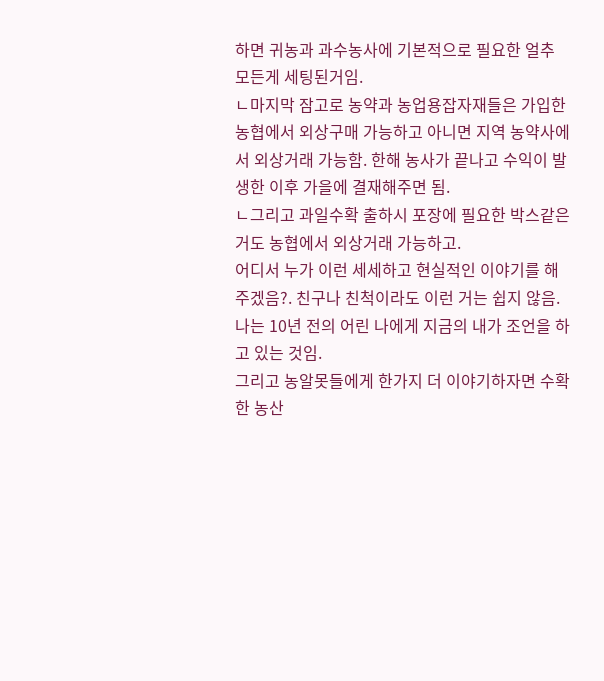하면 귀농과 과수농사에 기본적으로 필요한 얼추 모든게 세팅된거임.
ㄴ마지막 잠고로 농약과 농업용잡자재들은 가입한 농협에서 외상구매 가능하고 아니면 지역 농약사에서 외상거래 가능함. 한해 농사가 끝나고 수익이 발생한 이후 가을에 결재해주면 됨.
ㄴ그리고 과일수확 출하시 포장에 필요한 박스같은 거도 농협에서 외상거래 가능하고.
어디서 누가 이런 세세하고 현실적인 이야기를 해 주겠음?. 친구나 친척이라도 이런 거는 쉽지 않음. 나는 10년 전의 어린 나에게 지금의 내가 조언을 하고 있는 것임.
그리고 농알못들에게 한가지 더 이야기하자면 수확한 농산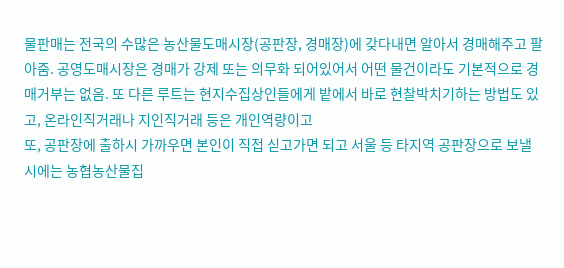물판매는 전국의 수많은 농산물도매시장(공판장, 경매장)에 갖다내면 알아서 경매해주고 팔아줌. 공영도매시장은 경매가 강제 또는 의무화 되어있어서 어떤 물건이라도 기본적으로 경매거부는 없음. 또 다른 루트는 현지수집상인들에게 밭에서 바로 현찰박치기하는 방법도 있고, 온라인직거래나 지인직거래 등은 개인역량이고
또, 공판장에 출하시 가까우면 본인이 직접 싣고가면 되고 서울 등 타지역 공판장으로 보낼 시에는 농협농산물집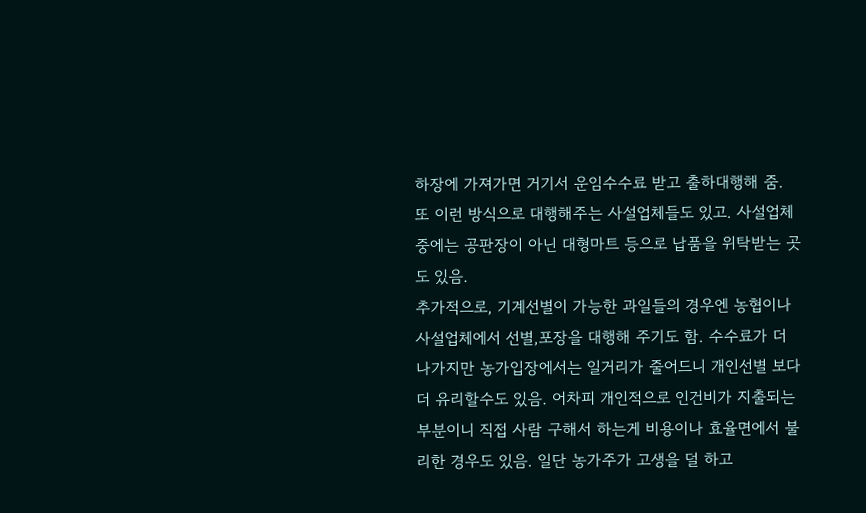하장에 가져가면 거기서 운임수수료 받고 출하대행해 줌. 또 이런 방식으로 대행해주는 사설업체들도 있고. 사설업체 중에는 공판장이 아닌 대형마트 등으로 납품을 위탁받는 곳도 있음.
추가적으로, 기계선별이 가능한 과일들의 경우엔 농협이나 사설업체에서 선별,포장을 대행해 주기도 함. 수수료가 더 나가지만 농가입장에서는 일거리가 줄어드니 개인선별 보다 더 유리할수도 있음. 어차피 개인적으로 인건비가 지출되는 부분이니 직접 사람 구해서 하는게 비용이나 효율면에서 불리한 경우도 있음. 일단 농가주가 고생을 덜 하고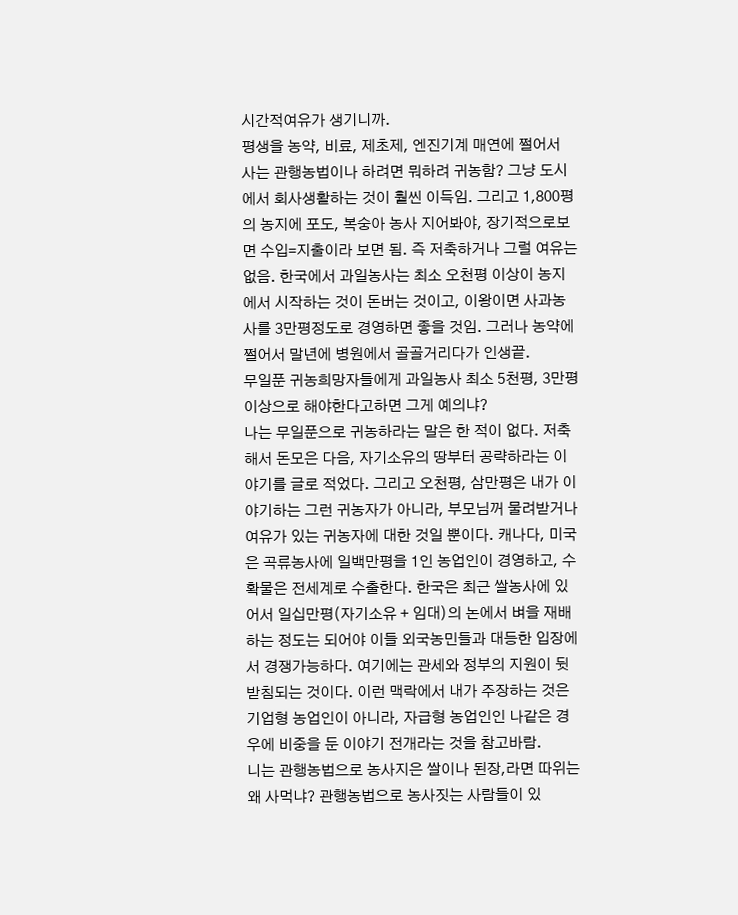시간적여유가 생기니까.
평생을 농약, 비료, 제초제, 엔진기계 매연에 쩔어서 사는 관행농법이나 하려면 뭐하려 귀농함? 그냥 도시에서 회사생활하는 것이 훨씬 이득임. 그리고 1,800평의 농지에 포도, 복숭아 농사 지어봐야, 장기적으로보면 수입=지출이라 보면 됨. 즉 저축하거나 그럴 여유는 없음. 한국에서 과일농사는 최소 오천평 이상이 농지에서 시작하는 것이 돈버는 것이고, 이왕이면 사과농사를 3만평정도로 경영하면 좋을 것임. 그러나 농약에 쩔어서 말년에 병원에서 골골거리다가 인생끝.
무일푼 귀농희망자들에게 과일농사 최소 5천평, 3만평 이상으로 해야한다고하면 그게 예의냐?
나는 무일푼으로 귀농하라는 말은 한 적이 없다. 저축해서 돈모은 다음, 자기소유의 땅부터 공략하라는 이야기를 글로 적었다. 그리고 오천평, 삼만평은 내가 이야기하는 그런 귀농자가 아니라, 부모님꺼 물려받거나 여유가 있는 귀농자에 대한 것일 뿐이다. 캐나다, 미국은 곡류농사에 일백만평을 1인 농업인이 경영하고, 수확물은 전세계로 수출한다. 한국은 최근 쌀농사에 있어서 일십만평(자기소유 + 임대)의 논에서 벼을 재배하는 정도는 되어야 이들 외국농민들과 대등한 입장에서 경쟁가능하다. 여기에는 관세와 정부의 지원이 뒷받침되는 것이다. 이런 맥락에서 내가 주장하는 것은 기업형 농업인이 아니라, 자급형 농업인인 나같은 경우에 비중을 둔 이야기 전개라는 것을 참고바람.
니는 관행농법으로 농사지은 쌀이나 된장,라면 따위는 왜 사먹냐? 관행농법으로 농사짓는 사람들이 있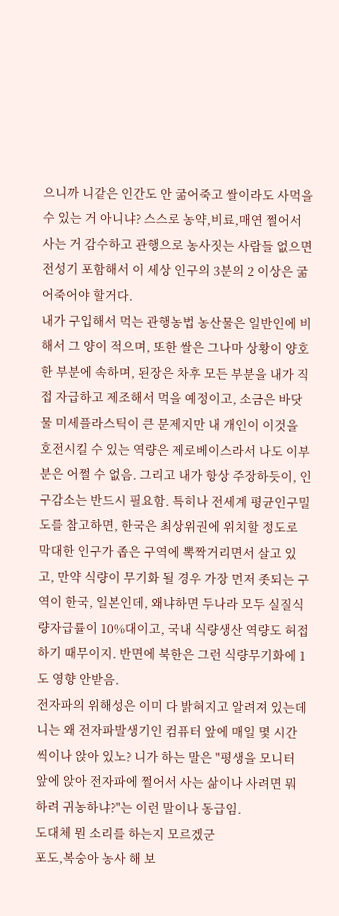으니까 니같은 인간도 안 굶어죽고 쌀이라도 사먹을수 있는 거 아니냐? 스스로 농약,비료,매연 쩔어서 사는 거 감수하고 관행으로 농사짓는 사람들 없으면 전성기 포함해서 이 세상 인구의 3분의 2 이상은 굶어죽어야 할거다.
내가 구입해서 먹는 관행농법 농산물은 일반인에 비해서 그 양이 적으며, 또한 쌀은 그나마 상황이 양호한 부분에 속하며, 된장은 차후 모든 부분을 내가 직접 자급하고 제조해서 먹을 예정이고, 소금은 바닷물 미세플라스틱이 큰 문제지만 내 개인이 이것을 호전시킬 수 있는 역량은 제로베이스라서 나도 이부분은 어쩔 수 없음. 그리고 내가 항상 주장하듯이, 인구감소는 반드시 필요함. 특히나 전세계 평균인구밀도를 참고하면, 한국은 최상위권에 위치할 정도로 막대한 인구가 좁은 구역에 뽁짝거리면서 살고 있고, 만약 식량이 무기화 될 경우 가장 먼저 좃되는 구역이 한국, 일본인데, 왜냐하면 두나라 모두 실질식량자급률이 10%대이고, 국내 식량생산 역량도 허접하기 때무이지. 반면에 북한은 그런 식량무기화에 1도 영향 안받음.
전자파의 위해성은 이미 다 밝혀지고 알려져 있는데 니는 왜 전자파발생기인 컴퓨터 앞에 매일 몇 시간씩이나 앉아 있노? 니가 하는 말은 "평생을 모니터 앞에 앉아 전자파에 쩔어서 사는 삶이나 사려면 뭐하려 귀농하냐?"는 이런 말이나 동급임.
도대체 뭔 소리를 하는지 모르겠군
포도,복숭아 농사 해 보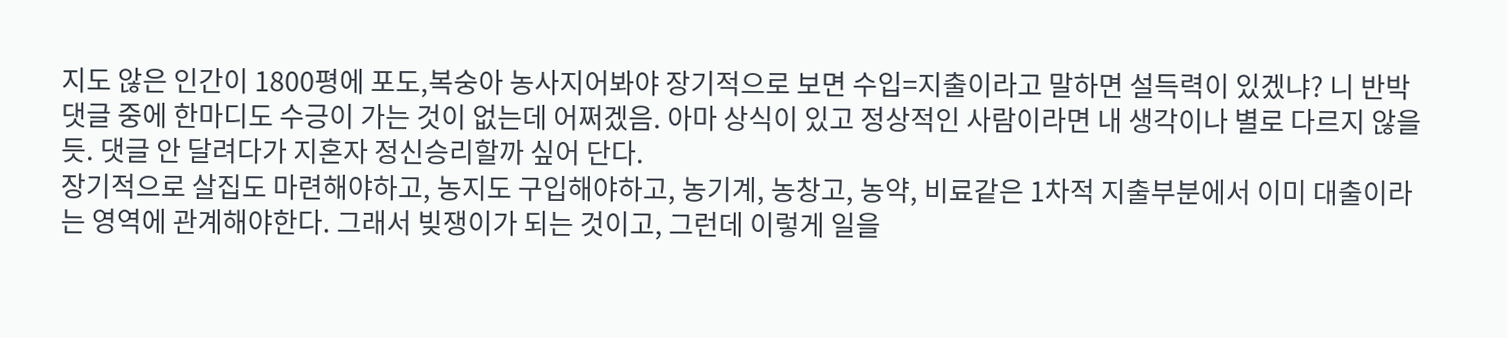지도 않은 인간이 1800평에 포도,복숭아 농사지어봐야 장기적으로 보면 수입=지출이라고 말하면 설득력이 있겠냐? 니 반박 댓글 중에 한마디도 수긍이 가는 것이 없는데 어쩌겠음. 아마 상식이 있고 정상적인 사람이라면 내 생각이나 별로 다르지 않을듯. 댓글 안 달려다가 지혼자 정신승리할까 싶어 단다.
장기적으로 살집도 마련해야하고, 농지도 구입해야하고, 농기계, 농창고, 농약, 비료같은 1차적 지출부분에서 이미 대출이라는 영역에 관계해야한다. 그래서 빚쟁이가 되는 것이고, 그런데 이렇게 일을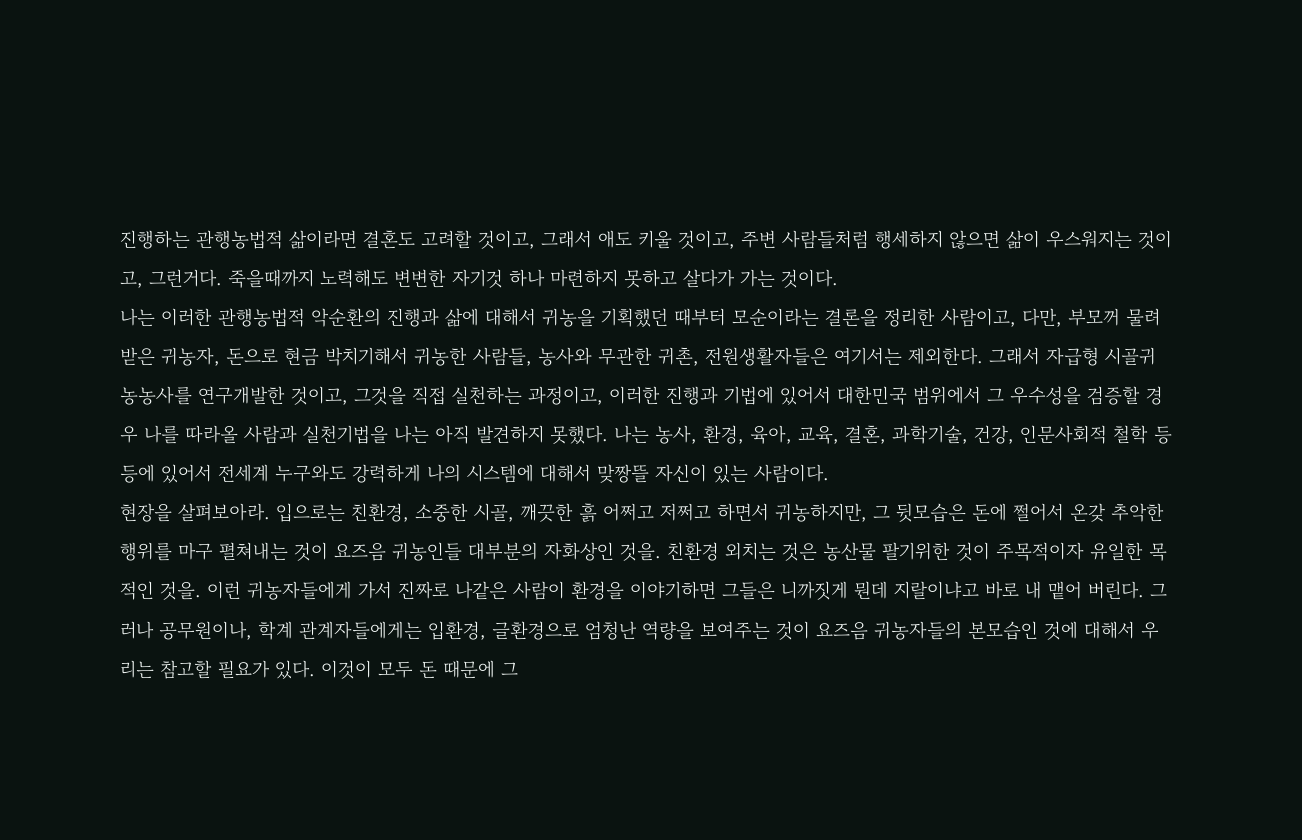진행하는 관행농법적 삶이라면 결혼도 고려할 것이고, 그래서 애도 키울 것이고, 주변 사람들처럼 행세하지 않으면 삶이 우스워지는 것이고, 그런거다. 죽을때까지 노력해도 변변한 자기것 하나 마련하지 못하고 살다가 가는 것이다.
나는 이러한 관행농법적 악순환의 진행과 삶에 대해서 귀농을 기획했던 때부터 모순이라는 결론을 정리한 사람이고, 다만, 부모꺼 물려받은 귀농자, 돈으로 현금 박치기해서 귀농한 사람들, 농사와 무관한 귀촌, 전원생활자들은 여기서는 제외한다. 그래서 자급형 시골귀농농사를 연구개발한 것이고, 그것을 직접 실천하는 과정이고, 이러한 진행과 기법에 있어서 대한민국 범위에서 그 우수성을 검증할 경우 나를 따라올 사람과 실천기법을 나는 아직 발견하지 못했다. 나는 농사, 환경, 육아, 교육, 결혼, 과학기술, 건강, 인문사회적 철학 등등에 있어서 전세계 누구와도 강력하게 나의 시스템에 대해서 맞짱뜰 자신이 있는 사람이다.
현장을 살펴보아라. 입으로는 친환경, 소중한 시골, 깨끗한 흙 어쩌고 저쩌고 하면서 귀농하지만, 그 뒷모습은 돈에 쩔어서 온갖 추악한 행위를 마구 펼쳐내는 것이 요즈음 귀농인들 대부분의 자화상인 것을. 친환경 외치는 것은 농산물 팔기위한 것이 주목적이자 유일한 목적인 것을. 이런 귀농자들에게 가서 진짜로 나같은 사람이 환경을 이야기하면 그들은 니까짓게 뭔데 지랄이냐고 바로 내 맽어 버린다. 그러나 공무원이나, 학계 관계자들에게는 입환경, 글환경으로 엄청난 역량을 보여주는 것이 요즈음 귀농자들의 본모습인 것에 대해서 우리는 참고할 필요가 있다. 이것이 모두 돈 때문에 그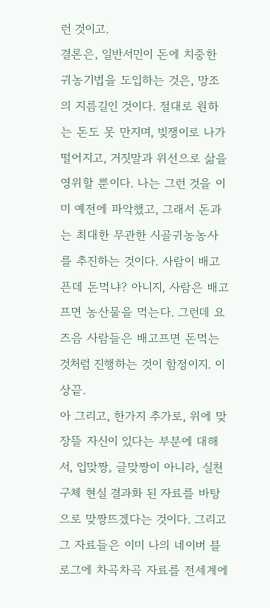런 것이고.
결론은, 일반서민이 돈에 치중한 귀농기법을 도입하는 것은, 망조의 지름길인 것이다. 절대로 원하는 돈도 못 만지며, 빚쟁이로 나가 떨어지고, 거짓말과 위선으로 삶을 영위할 뿐이다. 나는 그런 것을 이미 예전에 파악했고, 그래서 돈과는 최대한 무관한 시골귀농농사를 추진하는 것이다. 사람이 배고픈데 돈먹냐? 아니지, 사람은 배고프면 농산물을 먹는다. 그런데 요즈음 사람들은 배고프면 돈먹는 것처럼 진행하는 것이 함정이지. 이상끝.
아 그리고, 한가지 추가로, 위에 맞장뜰 자신이 있다는 부분에 대해서, 입맞짱, 글맞짱이 아니라, 실천 구체 현실 결과화 된 자료를 바탕으로 맞짱뜨겠다는 것이다. 그리고 그 자료들은 이미 나의 네이버 블로그에 차곡차곡 자료를 전세계에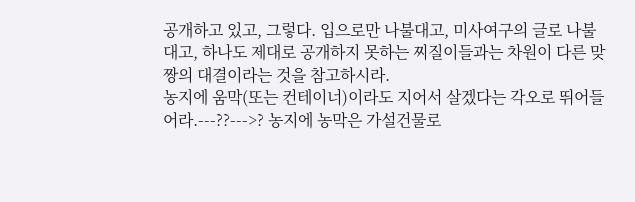공개하고 있고, 그렇다. 입으로만 나불대고, 미사여구의 글로 나불대고, 하나도 제대로 공개하지 못하는 찌질이들과는 차원이 다른 맞짱의 대결이라는 것을 참고하시라.
농지에 움막(또는 컨테이너)이라도 지어서 살겠다는 각오로 뛰어들어라.---??--->? 농지에 농막은 가설건물로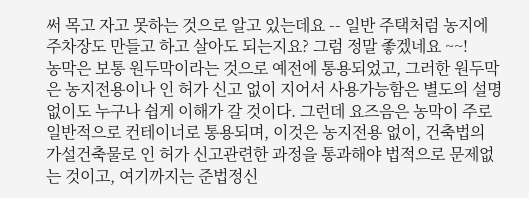써 목고 자고 못하는 것으로 알고 있는데요 -- 일반 주택처럼 농지에 주차장도 만들고 하고 살아도 되는지요? 그럼 정말 좋겠네요 ~~!
농막은 보통 원두막이라는 것으로 예전에 통용되었고, 그러한 원두막은 농지전용이나 인 허가 신고 없이 지어서 사용가능함은 별도의 설명없이도 누구나 쉽게 이해가 갈 것이다. 그런데 요즈음은 농막이 주로 일반적으로 컨테이너로 통용되며, 이것은 농지전용 없이, 건축법의 가설건축물로 인 허가 신고관련한 과정을 통과해야 법적으로 문제없는 것이고, 여기까지는 준법정신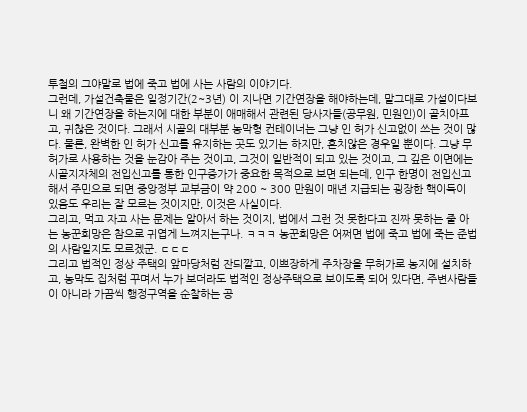투철의 그야말로 법에 죽고 법에 사는 사람의 이야기다.
그런데, 가설건축물은 일정기간(2~3년) 이 지나면 기간연장을 해야하는데, 말그대로 가설이다보니 왜 기간연장을 하는지에 대한 부분이 애매해서 관련된 당사자들(공무원, 민원인)이 골치아프고, 귀찮은 것이다. 그래서 시골의 대부분 농막형 컨테이너는 그냥 인 허가 신고없이 쓰는 것이 많다. 물론, 완벽한 인 허가 신고를 유지하는 곳도 있기는 하지만, 흔치않은 경우일 뿐이다. 그냥 무허가로 사용하는 것을 눈감아 주는 것이고, 그것이 일반적이 되고 있는 것이고, 그 깊은 이면에는 시골지자체의 전입신고를 통한 인구증가가 중요한 목적으로 보면 되는데, 인구 한명이 전입신고해서 주민으로 되면 중앙정부 교부금이 약 200 ~ 300 만원이 매년 지급되는 굉장한 핵이득이 있음도 우리는 잘 모르는 것이지만, 이것은 사실이다.
그리고, 먹고 자고 사는 문제는 알아서 하는 것이지, 법에서 그런 것 못한다고 진짜 못하는 줄 아는 농꾼희망은 참으로 귀엽게 느껴지는구나. ㅋㅋㅋ 농꾼희망은 어쩌면 법에 죽고 법에 죽는 준법의 사람일지도 모르겠군. ㄷㄷㄷ
그리고 법적인 정상 주택의 앞마당처럼 잔듸깔고, 이쁘장하게 주차장을 무허가로 농지에 설치하고, 농막도 집처럼 꾸며서 누가 보더라도 법적인 정상주택으로 보이도록 되어 있다면, 주변사람들이 아니라 가끔씩 행정구역을 순찰하는 공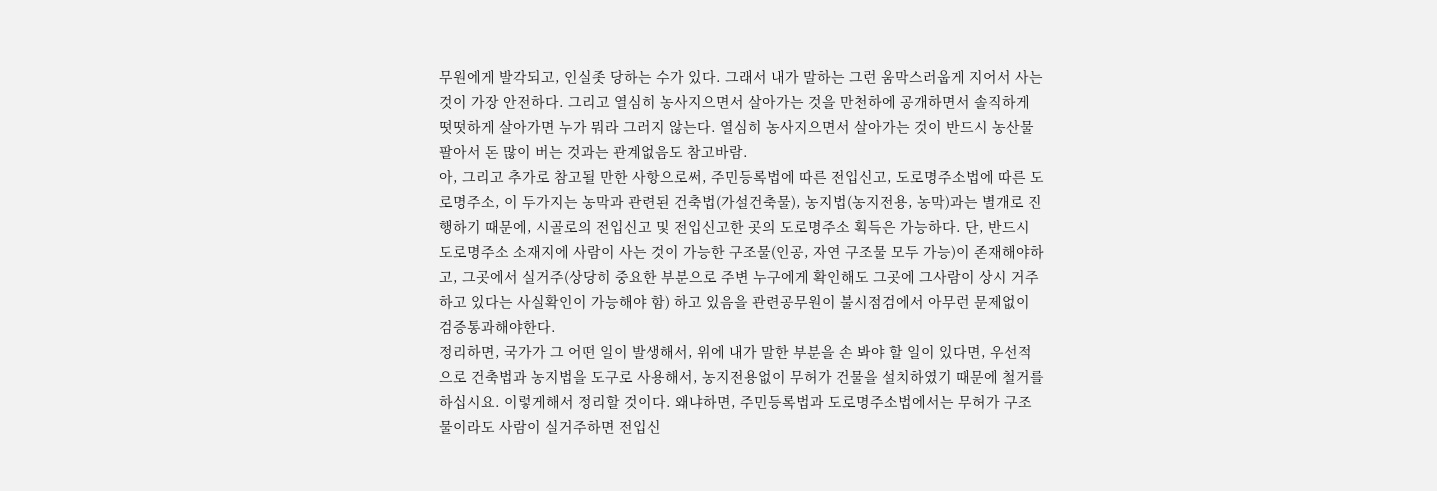무원에게 발각되고, 인실좃 당하는 수가 있다. 그래서 내가 말하는 그런 움막스러웁게 지어서 사는 것이 가장 안전하다. 그리고 열심히 농사지으면서 살아가는 것을 만천하에 공개하면서 솔직하게 떳떳하게 살아가면 누가 뭐라 그러지 않는다. 열심히 농사지으면서 살아가는 것이 반드시 농산물 팔아서 돈 많이 버는 것과는 관계없음도 참고바람.
아, 그리고 추가로 참고될 만한 사항으로써, 주민등록법에 따른 전입신고, 도로명주소법에 따른 도로명주소, 이 두가지는 농막과 관련된 건축법(가설건축물), 농지법(농지전용, 농막)과는 별개로 진행하기 때문에, 시골로의 전입신고 및 전입신고한 곳의 도로명주소 획득은 가능하다. 단, 반드시 도로명주소 소재지에 사람이 사는 것이 가능한 구조물(인공, 자연 구조물 모두 가능)이 존재해야하고, 그곳에서 실거주(상당히 중요한 부분으로 주변 누구에게 확인해도 그곳에 그사람이 상시 거주하고 있다는 사실확인이 가능해야 함) 하고 있음을 관련공무원이 불시점검에서 아무런 문제없이 검증통과해야한다.
정리하면, 국가가 그 어떤 일이 발생해서, 위에 내가 말한 부분을 손 봐야 할 일이 있다면, 우선적으로 건축법과 농지법을 도구로 사용해서, 농지전용없이 무허가 건물을 설치하였기 때문에 철거를 하십시요. 이렇게해서 정리할 것이다. 왜냐하면, 주민등록법과 도로명주소법에서는 무허가 구조물이라도 사람이 실거주하면 전입신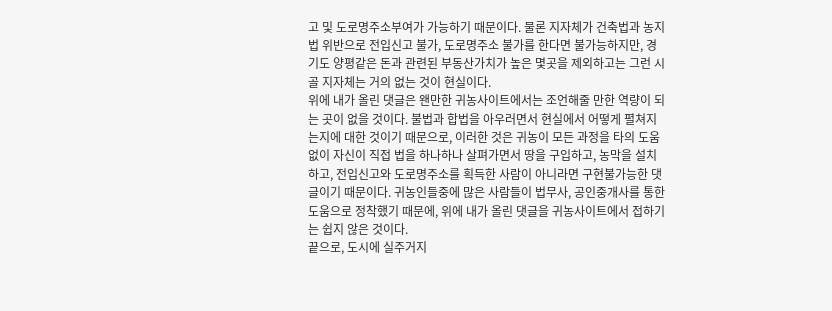고 및 도로명주소부여가 가능하기 때문이다. 물론 지자체가 건축법과 농지법 위반으로 전입신고 불가, 도로명주소 불가를 한다면 불가능하지만, 경기도 양평같은 돈과 관련된 부동산가치가 높은 몇곳을 제외하고는 그런 시골 지자체는 거의 없는 것이 현실이다.
위에 내가 올린 댓글은 왠만한 귀농사이트에서는 조언해줄 만한 역량이 되는 곳이 없을 것이다. 불법과 합법을 아우러면서 현실에서 어떻게 펼쳐지는지에 대한 것이기 때문으로, 이러한 것은 귀농이 모든 과정을 타의 도움없이 자신이 직접 법을 하나하나 살펴가면서 땅을 구입하고, 농막을 설치하고, 전입신고와 도로명주소를 획득한 사람이 아니라면 구현불가능한 댓글이기 때문이다. 귀농인들중에 많은 사람들이 법무사, 공인중개사를 통한 도움으로 정착했기 때문에, 위에 내가 올린 댓글을 귀농사이트에서 접하기는 쉽지 않은 것이다.
끝으로, 도시에 실주거지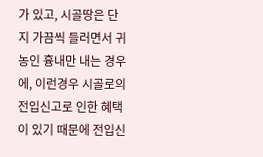가 있고, 시골땅은 단지 가끔씩 들러면서 귀농인 흉내만 내는 경우에, 이런경우 시골로의 전입신고로 인한 혜택이 있기 때문에 전입신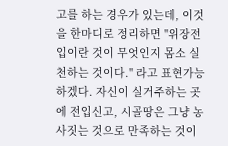고를 하는 경우가 있는데, 이것을 한마디로 정리하면 "위장전입이란 것이 무엇인지 몸소 실천하는 것이다." 라고 표현가능하겠다. 자신이 실거주하는 곳에 전입신고, 시골땅은 그냥 농사짓는 것으로 만족하는 것이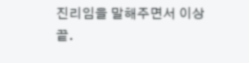진리임을 말해주면서 이상끝.